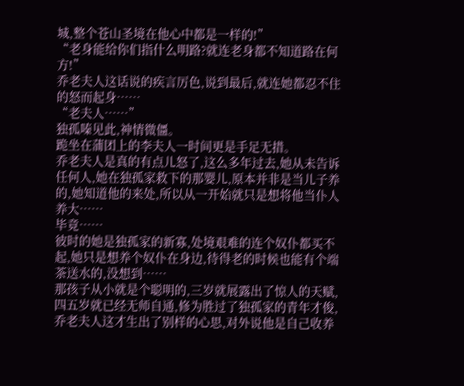城,整个苍山圣境在他心中都是一样的!”
“老身能给你们指什么明路?就连老身都不知道路在何方!”
乔老夫人这话说的疾言厉色,说到最后,就连她都忍不住的怒而起身……
“老夫人……”
独孤嗪见此,神情微僵。
跪坐在蒲团上的李夫人一时间更是手足无措。
乔老夫人是真的有点儿怒了,这么多年过去,她从未告诉任何人,她在独孤家救下的那婴儿,原本并非是当儿子养的,她知道他的来处,所以从一开始就只是想将他当仆人养大……
毕竟……
彼时的她是独孤家的新寡,处境艰难的连个奴仆都买不起,她只是想养个奴仆在身边,待得老的时候也能有个端茶送水的,没想到……
那孩子从小就是个聪明的,三岁就展露出了惊人的天赋,四五岁就已经无师自通,修为胜过了独孤家的青年才俊,乔老夫人这才生出了别样的心思,对外说他是自己收养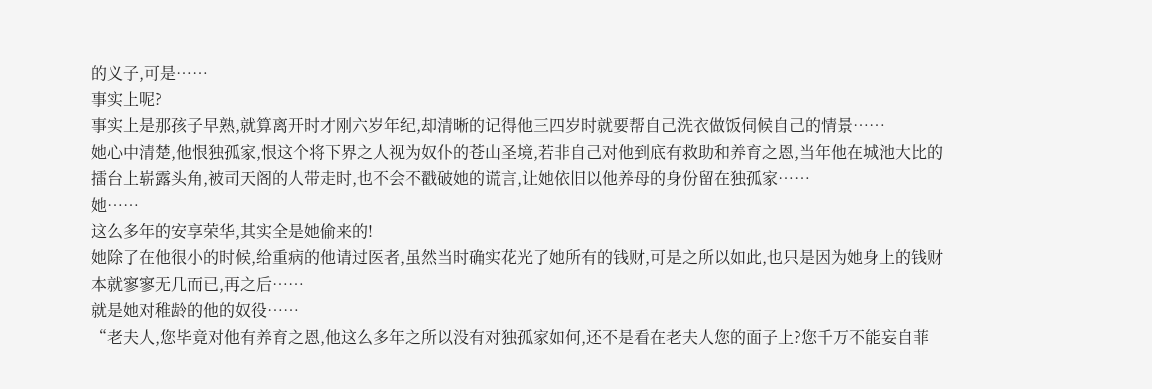的义子,可是……
事实上呢?
事实上是那孩子早熟,就算离开时才刚六岁年纪,却清晰的记得他三四岁时就要帮自己洗衣做饭伺候自己的情景……
她心中清楚,他恨独孤家,恨这个将下界之人视为奴仆的苍山圣境,若非自己对他到底有救助和养育之恩,当年他在城池大比的擂台上崭露头角,被司天阁的人带走时,也不会不戳破她的谎言,让她依旧以他养母的身份留在独孤家……
她……
这么多年的安享荣华,其实全是她偷来的!
她除了在他很小的时候,给重病的他请过医者,虽然当时确实花光了她所有的钱财,可是之所以如此,也只是因为她身上的钱财本就寥寥无几而已,再之后……
就是她对稚龄的他的奴役……
“老夫人,您毕竟对他有养育之恩,他这么多年之所以没有对独孤家如何,还不是看在老夫人您的面子上?您千万不能妄自菲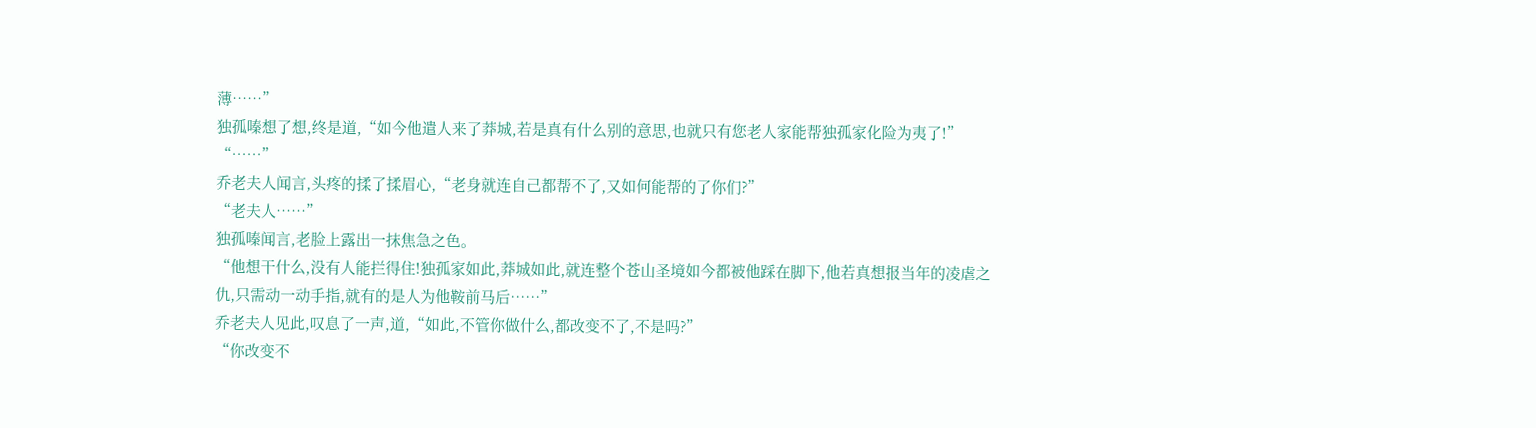薄……”
独孤嗪想了想,终是道,“如今他遣人来了莽城,若是真有什么别的意思,也就只有您老人家能帮独孤家化险为夷了!”
“……”
乔老夫人闻言,头疼的揉了揉眉心,“老身就连自己都帮不了,又如何能帮的了你们?”
“老夫人……”
独孤嗪闻言,老脸上露出一抹焦急之色。
“他想干什么,没有人能拦得住!独孤家如此,莽城如此,就连整个苍山圣境如今都被他踩在脚下,他若真想报当年的凌虐之仇,只需动一动手指,就有的是人为他鞍前马后……”
乔老夫人见此,叹息了一声,道,“如此,不管你做什么,都改变不了,不是吗?”
“你改变不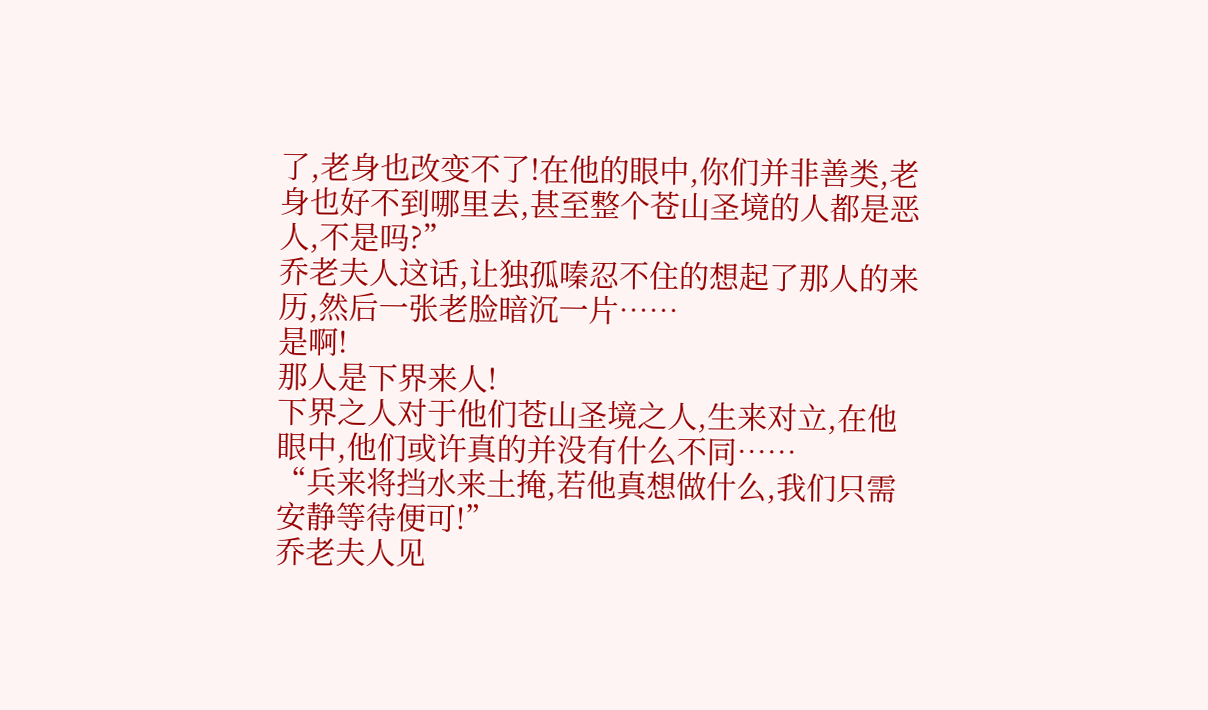了,老身也改变不了!在他的眼中,你们并非善类,老身也好不到哪里去,甚至整个苍山圣境的人都是恶人,不是吗?”
乔老夫人这话,让独孤嗪忍不住的想起了那人的来历,然后一张老脸暗沉一片……
是啊!
那人是下界来人!
下界之人对于他们苍山圣境之人,生来对立,在他眼中,他们或许真的并没有什么不同……
“兵来将挡水来土掩,若他真想做什么,我们只需安静等待便可!”
乔老夫人见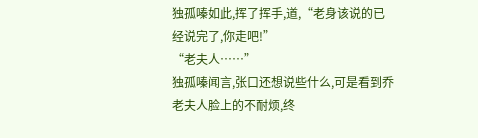独孤嗪如此,挥了挥手,道,“老身该说的已经说完了,你走吧!”
“老夫人……”
独孤嗪闻言,张口还想说些什么,可是看到乔老夫人脸上的不耐烦,终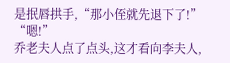是抿唇拱手,“那小侄就先退下了!”
“嗯!”
乔老夫人点了点头,这才看向李夫人,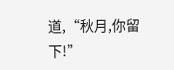道,“秋月,你留下!”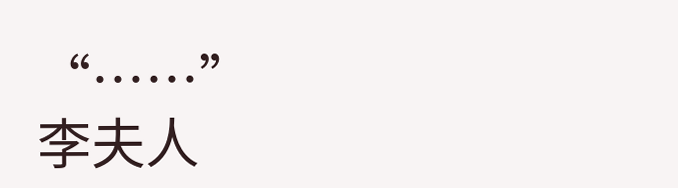“……”
李夫人